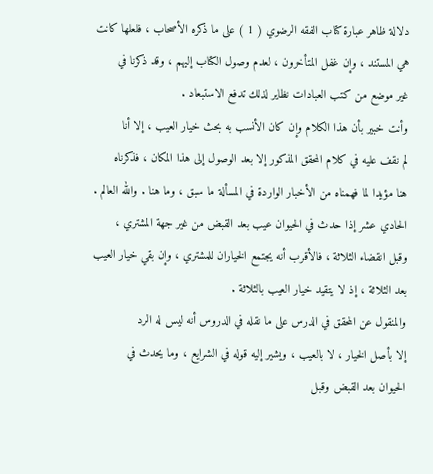دلالة ظاهر عبارة كتاب الفقه الرضوي ( 1 ) على ما ذكره الأصحاب ، فلعلها كانت
هي المستند ، وإن غفل المتأخرون ، لعدم وصول الكتاب إليهم ، وقد ذكرنا في
غير موضع من كتب العبادات نظاير لذلك تدفع الاستبعاد .
وأنت خبير بأن هذا الكلام وإن كان الأنسب به بحث خيار العيب ، إلا أنا
لم نقف عليه في كلام المحقق المذكور إلا بعد الوصول إلى هذا المكان ، فذكرناه
هنا مؤيدا لما فهمناه من الأخبار الواردة في المسألة ما سبق ، وما هنا . والله العالم .
الحادي عشر إذا حدث في الحيوان عيب بعد القبض من غير جهة المشتري ،
وقبل انقضاء الثلاثة ، فالأقرب أنه يجتمع الخياران للمشتري ، وإن بقي خيار العيب
بعد الثلاثة ، إذ لا يتقيد خيار العيب بالثلاثة .
والمنقول عن المحقق في الدرس على ما نقله في الدروس أنه ليس له الرد
إلا بأصل الخيار ، لا بالعيب ، ويشير إليه قوله في الشرايع ، وما يحدث في
الحيوان بعد القبض وقبل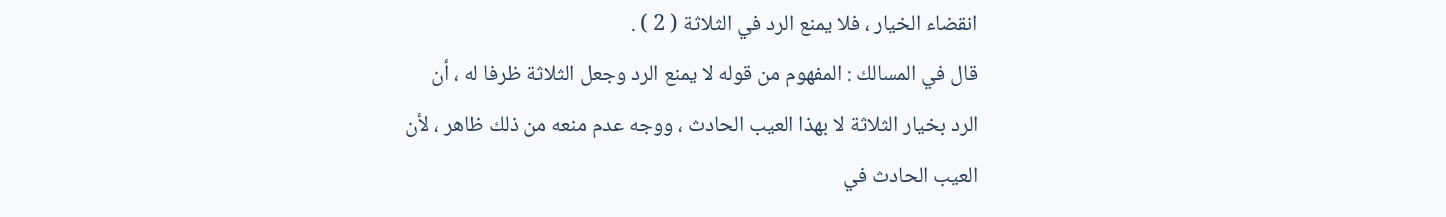انقضاء الخيار ، فلا يمنع الرد في الثلاثة ( 2 ) .
قال في المسالك : المفهوم من قوله لا يمنع الرد وجعل الثلاثة ظرفا له ، أن
الرد بخيار الثلاثة لا بهذا العيب الحادث ، ووجه عدم منعه من ذلك ظاهر ، لأن
العيب الحادث في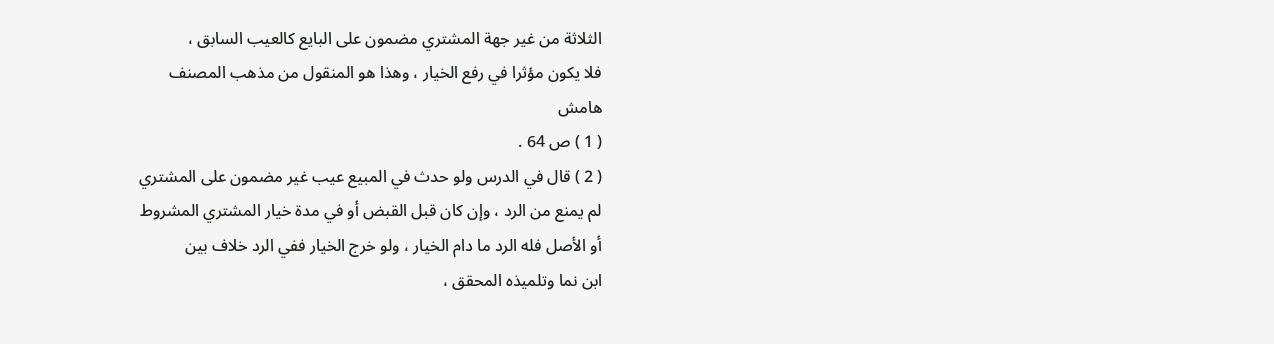الثلاثة من غير جهة المشتري مضمون على البايع كالعيب السابق ،
فلا يكون مؤثرا في رفع الخيار ، وهذا هو المنقول من مذهب المصنف
هامش
( 1 ) ص 64 .
( 2 ) قال في الدرس ولو حدث في المبيع عيب غير مضمون على المشتري
لم يمنع من الرد ، وإن كان قبل القبض أو في مدة خيار المشتري المشروط
أو الأصل فله الرد ما دام الخيار ، ولو خرج الخيار ففي الرد خلاف بين
ابن نما وتلميذه المحقق ،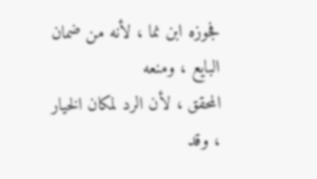فجوزه ابن نما ، لأنه من ضمان البايع ، ومنعه
المحقق ، لأن الرد لمكان الخيار ، وقد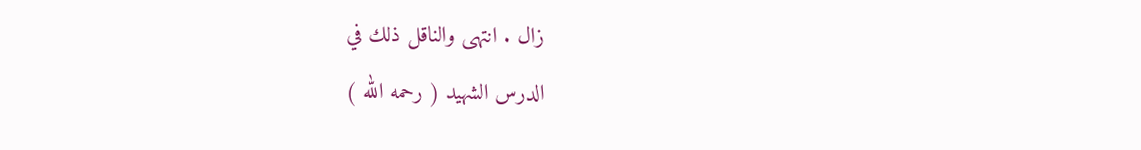زال . انتهى والناقل ذلك في
الدرس الشهيد ( رحمه الله )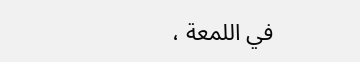في اللمعة ،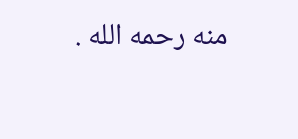منه رحمه الله .